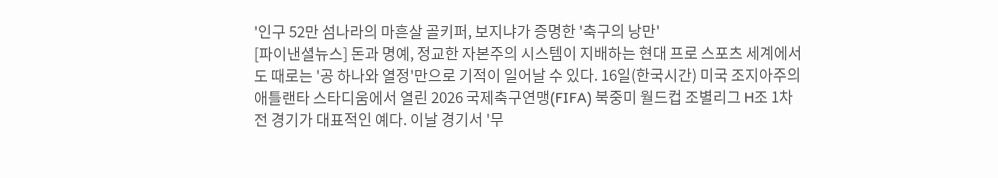'인구 52만 섬나라의 마흔살 골키퍼, 보지냐가 증명한 '축구의 낭만'
[파이낸셜뉴스] 돈과 명예, 정교한 자본주의 시스템이 지배하는 현대 프로 스포츠 세계에서도 때로는 '공 하나와 열정'만으로 기적이 일어날 수 있다. 16일(한국시간) 미국 조지아주의 애틀랜타 스타디움에서 열린 2026 국제축구연맹(FIFA) 북중미 월드컵 조별리그 H조 1차전 경기가 대표적인 예다. 이날 경기서 '무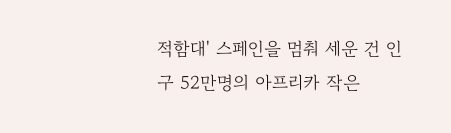적함대' 스페인을 멈춰 세운 건 인구 52만명의 아프리카 작은